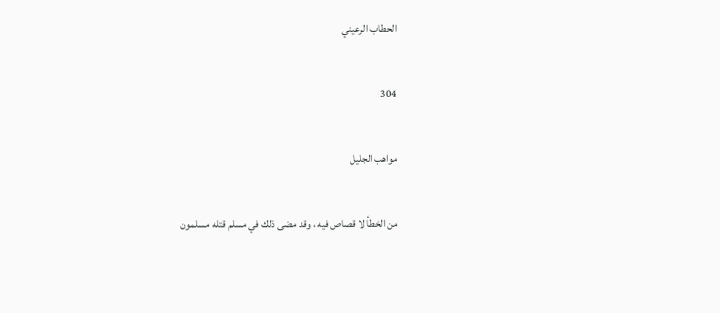الحطاب الرعيني

304

مواهب الجليل

من الخطأ لا قصاص فيه ، وقد مضى ذلك في مسلم قتله مسلمون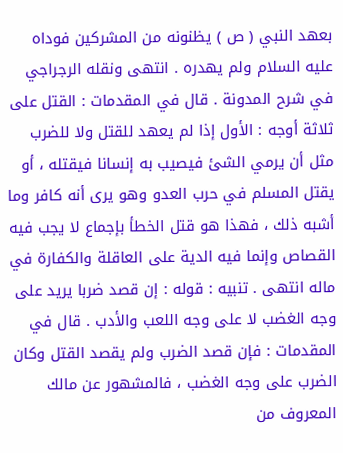بعهد النبي ( ص ) يظنونه من المشركين فوداه عليه السلام ولم يهدره . انتهى ونقله الرجراجي في شرح المدونة . قال في المقدمات : القتل على ثلاثة أوجه : الأول إذا لم يعهد للقتل ولا للضرب مثل أن يرمي الشئ فيصيب به إنسانا فيقتله ، أو يقتل المسلم في حرب العدو وهو يرى أنه كافر وما أشبه ذلك ، فهذا هو قتل الخطأ بإجماع لا يجب فيه القصاص وإنما فيه الدية على العاقلة والكفارة في ماله انتهى . تنبيه : قوله : إن قصد ضربا يريد على وجه الغضب لا على وجه اللعب والأدب . قال في المقدمات : فإن قصد الضرب ولم يقصد القتل وكان الضرب على وجه الغضب ، فالمشهور عن مالك المعروف من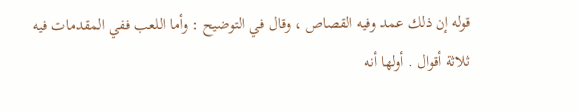قوله إن ذلك عمد وفيه القصاص ، وقال في التوضيح : وأما اللعب ففي المقدمات فيه ثلاثة أقوال . أولها أنه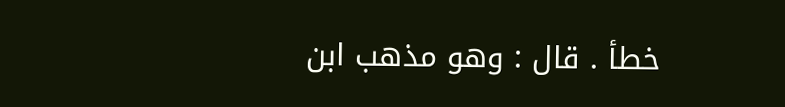خطأ . قال : وهو مذهب ابن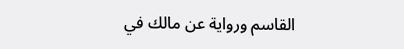القاسم ورواية عن مالك في